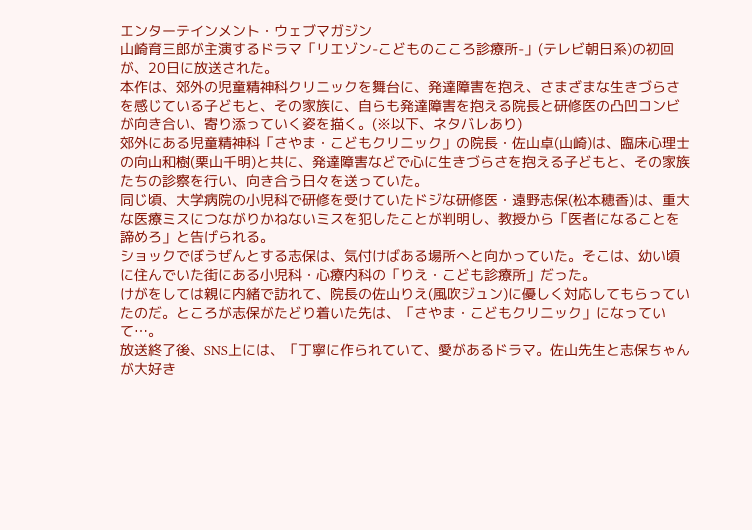エンターテインメント・ウェブマガジン
山崎育三郎が主演するドラマ「リエゾン-こどものこころ診療所-」(テレビ朝日系)の初回が、20日に放送された。
本作は、郊外の児童精神科クリニックを舞台に、発達障害を抱え、さまざまな生きづらさを感じている子どもと、その家族に、自らも発達障害を抱える院長と研修医の凸凹コンビが向き合い、寄り添っていく姿を描く。(※以下、ネタバレあり)
郊外にある児童精神科「さやま・こどもクリニック」の院長・佐山卓(山崎)は、臨床心理士の向山和樹(栗山千明)と共に、発達障害などで心に生きづらさを抱える子どもと、その家族たちの診察を行い、向き合う日々を送っていた。
同じ頃、大学病院の小児科で研修を受けていたドジな研修医・遠野志保(松本穂香)は、重大な医療ミスにつながりかねないミスを犯したことが判明し、教授から「医者になることを諦めろ」と告げられる。
ショックでぼうぜんとする志保は、気付けばある場所へと向かっていた。そこは、幼い頃に住んでいた街にある小児科・心療内科の「りえ・こども診療所」だった。
けがをしては親に内緒で訪れて、院長の佐山りえ(風吹ジュン)に優しく対応してもらっていたのだ。ところが志保がたどり着いた先は、「さやま・こどもクリニック」になっていて…。
放送終了後、SNS上には、「丁寧に作られていて、愛があるドラマ。佐山先生と志保ちゃんが大好き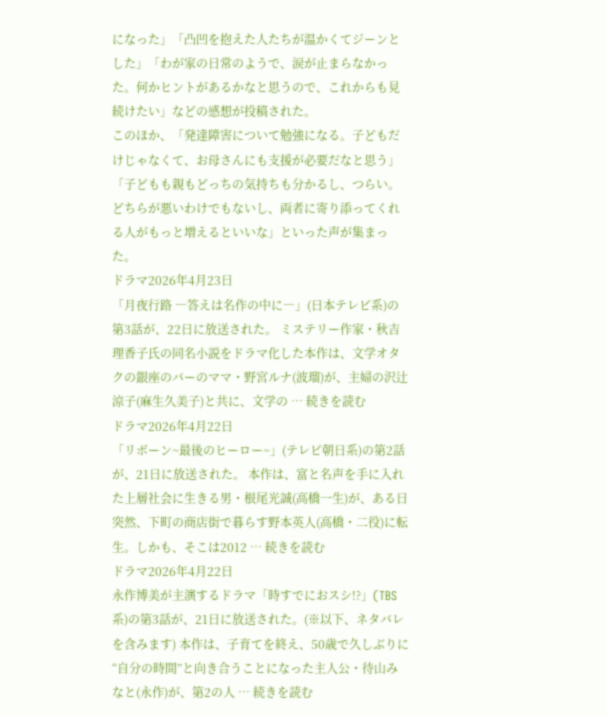になった」「凸凹を抱えた人たちが温かくてジーンとした」「わが家の日常のようで、涙が止まらなかった。何かヒントがあるかなと思うので、これからも見続けたい」などの感想が投稿された。
このほか、「発達障害について勉強になる。子どもだけじゃなくて、お母さんにも支援が必要だなと思う」「子どもも親もどっちの気持ちも分かるし、つらい。どちらが悪いわけでもないし、両者に寄り添ってくれる人がもっと増えるといいな」といった声が集まった。
ドラマ2026年4月23日
「月夜行路 ―答えは名作の中に―」(日本テレビ系)の第3話が、22日に放送された。 ミステリー作家・秋吉理香子氏の同名小説をドラマ化した本作は、文学オタクの銀座のバーのママ・野宮ルナ(波瑠)が、主婦の沢辻涼子(麻生久美子)と共に、文学の … 続きを読む
ドラマ2026年4月22日
「リボーン~最後のヒーロー~」(テレビ朝日系)の第2話が、21日に放送された。 本作は、富と名声を手に入れた上層社会に生きる男・根尾光誠(高橋一生)が、ある日突然、下町の商店街で暮らす野本英人(高橋・二役)に転生。しかも、そこは2012 … 続きを読む
ドラマ2026年4月22日
永作博美が主演するドラマ「時すでにおスシ!?」(TBS系)の第3話が、21日に放送された。(※以下、ネタバレを含みます) 本作は、子育てを終え、50歳で久しぶりに“自分の時間”と向き合うことになった主人公・待山みなと(永作)が、第2の人 … 続きを読む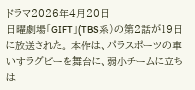ドラマ2026年4月20日
日曜劇場「GIFT」(TBS系)の第2話が19日に放送された。 本作は、パラスポーツの車いすラグビーを舞台に、弱小チームに立ちは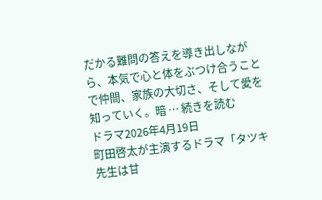だかる難問の答えを導き出しながら、本気で心と体をぶつけ合うことで仲間、家族の大切さ、そして愛を知っていく。暗 … 続きを読む
ドラマ2026年4月19日
町田啓太が主演するドラマ「タツキ先生は甘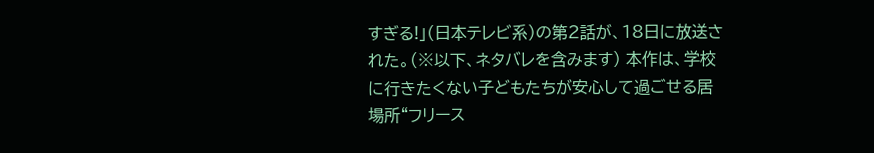すぎる!」(日本テレビ系)の第2話が、18日に放送された。(※以下、ネタバレを含みます) 本作は、学校に行きたくない子どもたちが安心して過ごせる居場所“フリース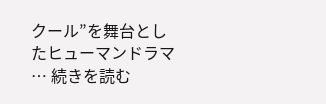クール”を舞台としたヒューマンドラマ … 続きを読む